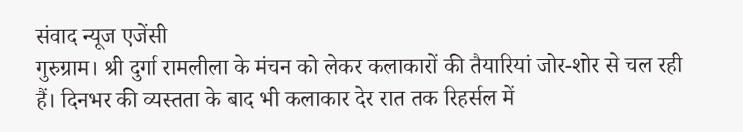संवाद न्यूज एजेंसी
गुरुग्राम। श्री दुर्गा रामलीला के मंचन को लेकर कलाकारों की तैयारियां जोर-शोर से चल रही हैं। दिनभर की व्यस्तता के बाद भी कलाकार देर रात तक रिहर्सल में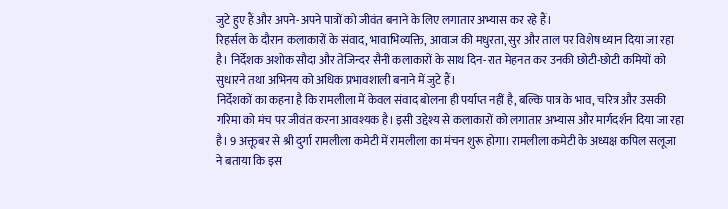जुटे हुए हैं और अपने-अपने पात्रों को जीवंत बनाने के लिए लगातार अभ्यास कर रहे हैं।
रिहर्सल के दौरान कलाकारों के संवाद, भावाभिव्यक्ति, आवाज की मधुरता, सुर और ताल पर विशेष ध्यान दिया जा रहा है। निर्देशक अशोक सौदा और तेजिन्दर सैनी कलाकारों के साथ दिन-रात मेहनत कर उनकी छोटी-छोटी कमियों को सुधारने तथा अभिनय को अधिक प्रभावशाली बनाने में जुटे हैं।
निर्देशकों का कहना है कि रामलीला में केवल संवाद बोलना ही पर्याप्त नहीं है, बल्कि पात्र के भाव, चरित्र और उसकी गरिमा को मंच पर जीवंत करना आवश्यक है। इसी उद्देश्य से कलाकारों को लगातार अभ्यास और मार्गदर्शन दिया जा रहा है। 9 अक्तूबर से श्री दुर्गा रामलीला कमेटी में रामलीला का मंचन शुरू होगा। रामलीला कमेटी के अध्यक्ष कपिल सलूजा ने बताया कि इस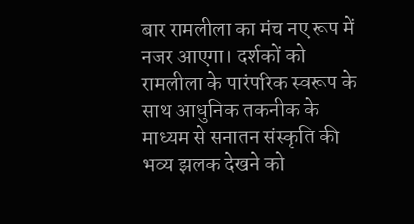बार रामलीला का मंच नए रूप में नजर आएगा। दर्शकों को रामलीला के पारंपरिक स्वरूप के साथ आधुनिक तकनीक के माध्यम से सनातन संस्कृति की भव्य झलक देखने को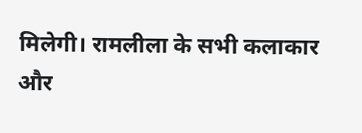मिलेगी। रामलीला के सभी कलाकार और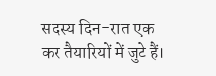सदस्य दिन-रात एक कर तैयारियों में जुटे हैं।